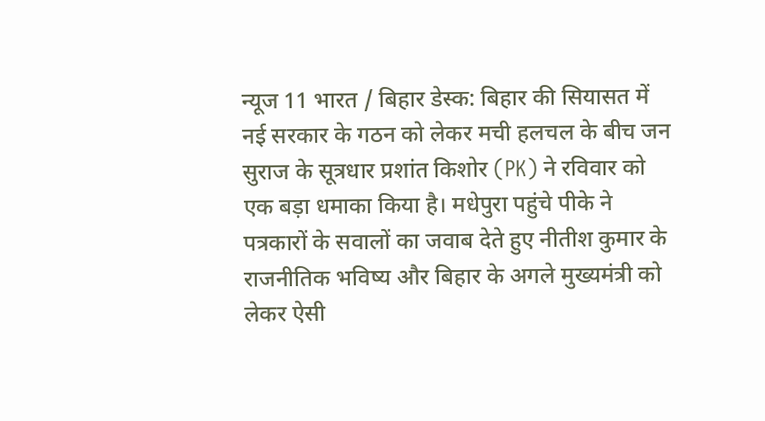न्यूज 11 भारत / बिहार डेस्क: बिहार की सियासत में नई सरकार के गठन को लेकर मची हलचल के बीच जन सुराज के सूत्रधार प्रशांत किशोर (PK) ने रविवार को एक बड़ा धमाका किया है। मधेपुरा पहुंचे पीके ने पत्रकारों के सवालों का जवाब देते हुए नीतीश कुमार के राजनीतिक भविष्य और बिहार के अगले मुख्यमंत्री को लेकर ऐसी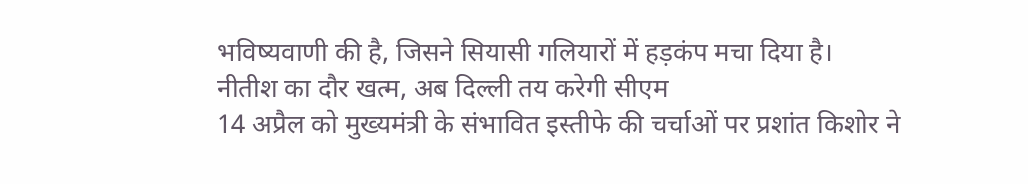भविष्यवाणी की है, जिसने सियासी गलियारों में हड़कंप मचा दिया है।
नीतीश का दौर खत्म, अब दिल्ली तय करेगी सीएम
14 अप्रैल को मुख्यमंत्री के संभावित इस्तीफे की चर्चाओं पर प्रशांत किशोर ने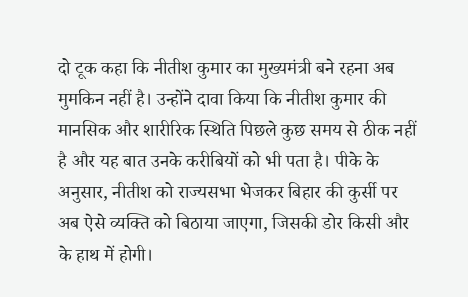दो टूक कहा कि नीतीश कुमार का मुख्यमंत्री बने रहना अब मुमकिन नहीं है। उन्होंने दावा किया कि नीतीश कुमार की मानसिक और शारीरिक स्थिति पिछले कुछ समय से ठीक नहीं है और यह बात उनके करीबियों को भी पता है। पीके के अनुसार, नीतीश को राज्यसभा भेजकर बिहार की कुर्सी पर अब ऐसे व्यक्ति को बिठाया जाएगा, जिसकी डोर किसी और के हाथ में होगी।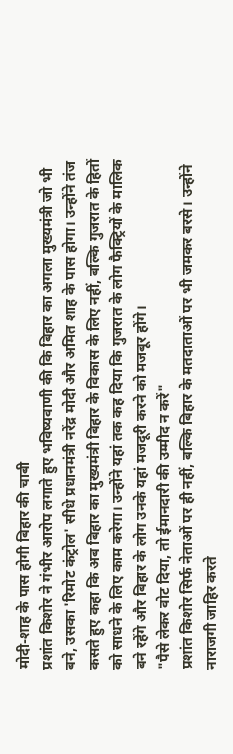मोदी-शाह के पास होगी बिहार की चाबी
प्रशांत किशोर ने गंभीर आरोप लगाते हुए भविष्यवाणी की कि बिहार का अगला मुख्यमंत्री जो भी बने, उसका 'रिमोट कंट्रोल' सीधे प्रधानमंत्री नरेंद्र मोदी और अमित शाह के पास होगा। उन्होंने तंज कसते हुए कहा कि अब बिहार का मुख्यमंत्री बिहार के विकास के लिए नहीं, बल्कि गुजरात के हितों को साधने के लिए काम करेगा। उन्होंने यहां तक कह दिया कि गुजरात के लोग फैक्ट्रियों के मालिक बने रहेंगे और बिहार के लोग उनके यहां मजदूरी करने को मजबूर होंगे।
"पैसे लेकर वोट दिया, तो ईमानदारी की उम्मीद न करें"
प्रशांत किशोर सिर्फ नेताओं पर ही नहीं, बल्कि बिहार के मतदाताओं पर भी जमकर बरसे। उन्होंने नाराजगी जाहिर करते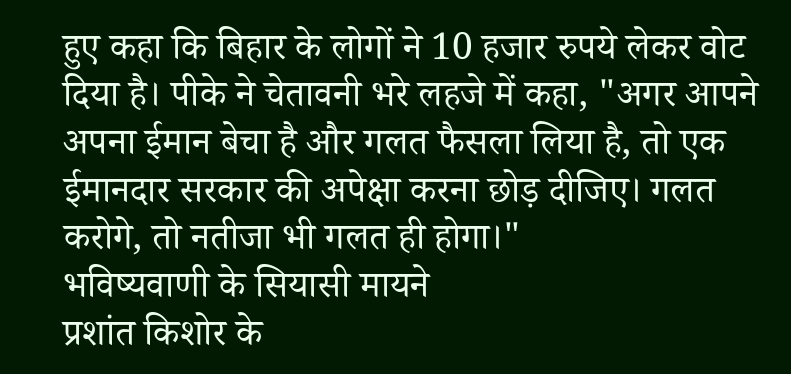हुए कहा कि बिहार के लोगों ने 10 हजार रुपये लेकर वोट दिया है। पीके ने चेतावनी भरे लहजे में कहा, "अगर आपने अपना ईमान बेचा है और गलत फैसला लिया है, तो एक ईमानदार सरकार की अपेक्षा करना छोड़ दीजिए। गलत करोगे, तो नतीजा भी गलत ही होगा।"
भविष्यवाणी के सियासी मायने
प्रशांत किशोर के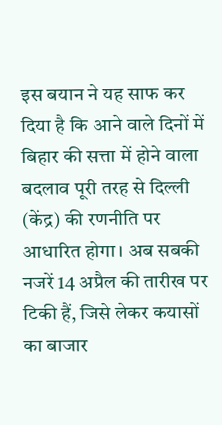इस बयान ने यह साफ कर दिया है कि आने वाले दिनों में बिहार की सत्ता में होने वाला बदलाव पूरी तरह से दिल्ली (केंद्र) की रणनीति पर आधारित होगा। अब सबकी नजरें 14 अप्रैल की तारीख पर टिकी हैं, जिसे लेकर कयासों का बाजार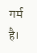गर्म है।